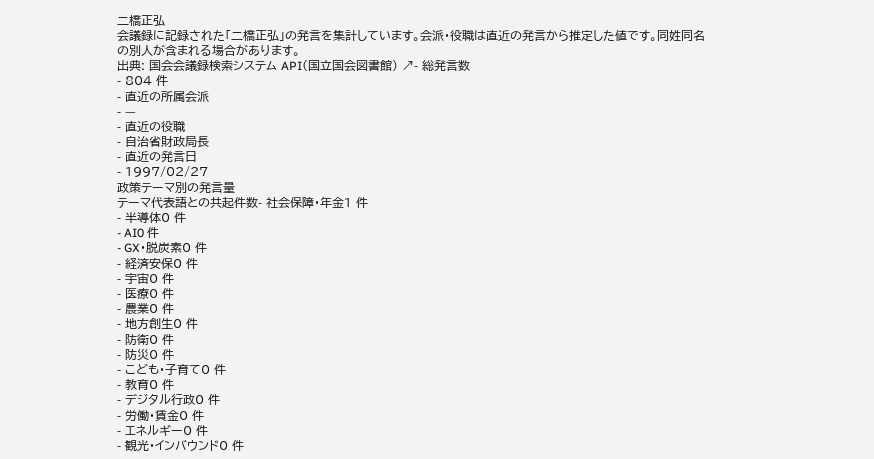二橋正弘
会議録に記録された「二橋正弘」の発言を集計しています。会派・役職は直近の発言から推定した値です。同姓同名の別人が含まれる場合があります。
出典: 国会会議録検索システム API(国立国会図書館) ↗- 総発言数
- 804 件
- 直近の所属会派
- —
- 直近の役職
- 自治省財政局長
- 直近の発言日
- 1997/02/27
政策テーマ別の発言量
テーマ代表語との共起件数- 社会保障・年金1 件
- 半導体0 件
- AI0 件
- GX・脱炭素0 件
- 経済安保0 件
- 宇宙0 件
- 医療0 件
- 農業0 件
- 地方創生0 件
- 防衛0 件
- 防災0 件
- こども・子育て0 件
- 教育0 件
- デジタル行政0 件
- 労働・賃金0 件
- エネルギー0 件
- 観光・インバウンド0 件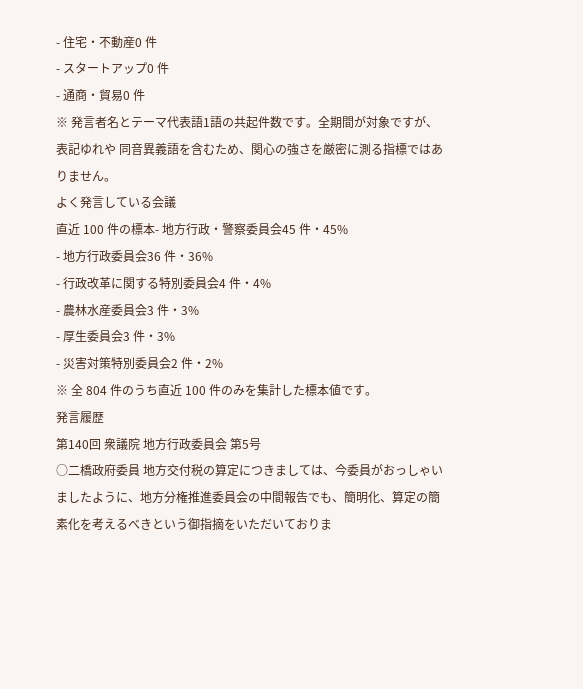- 住宅・不動産0 件
- スタートアップ0 件
- 通商・貿易0 件
※ 発言者名とテーマ代表語1語の共起件数です。全期間が対象ですが、表記ゆれや 同音異義語を含むため、関心の強さを厳密に測る指標ではありません。
よく発言している会議
直近 100 件の標本- 地方行政・警察委員会45 件・45%
- 地方行政委員会36 件・36%
- 行政改革に関する特別委員会4 件・4%
- 農林水産委員会3 件・3%
- 厚生委員会3 件・3%
- 災害対策特別委員会2 件・2%
※ 全 804 件のうち直近 100 件のみを集計した標本値です。
発言履歴
第140回 衆議院 地方行政委員会 第5号
○二橋政府委員 地方交付税の算定につきましては、今委員がおっしゃいましたように、地方分権推進委員会の中間報告でも、簡明化、算定の簡素化を考えるべきという御指摘をいただいておりま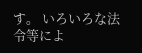す。 いろいろな法令等によ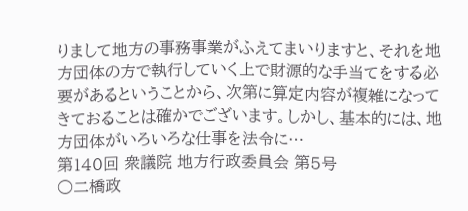りまして地方の事務事業がふえてまいりますと、それを地方団体の方で執行していく上で財源的な手当てをする必要があるということから、次第に算定内容が複雑になってきておることは確かでございます。しかし、基本的には、地方団体がいろいろな仕事を法令に…
第140回 衆議院 地方行政委員会 第5号
○二橋政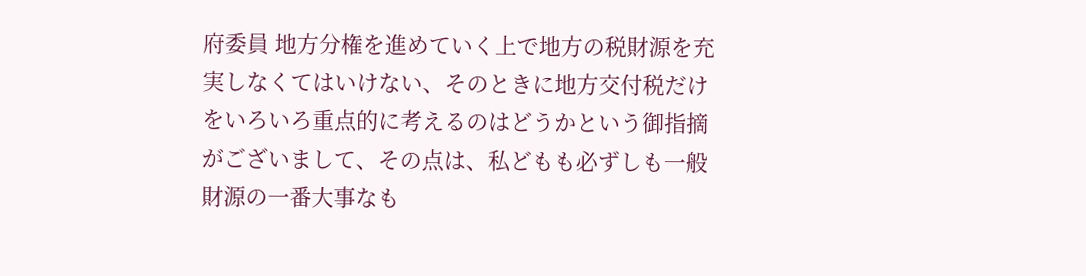府委員 地方分権を進めていく上で地方の税財源を充実しなくてはいけない、そのときに地方交付税だけをいろいろ重点的に考えるのはどうかという御指摘がございまして、その点は、私どもも必ずしも一般財源の一番大事なも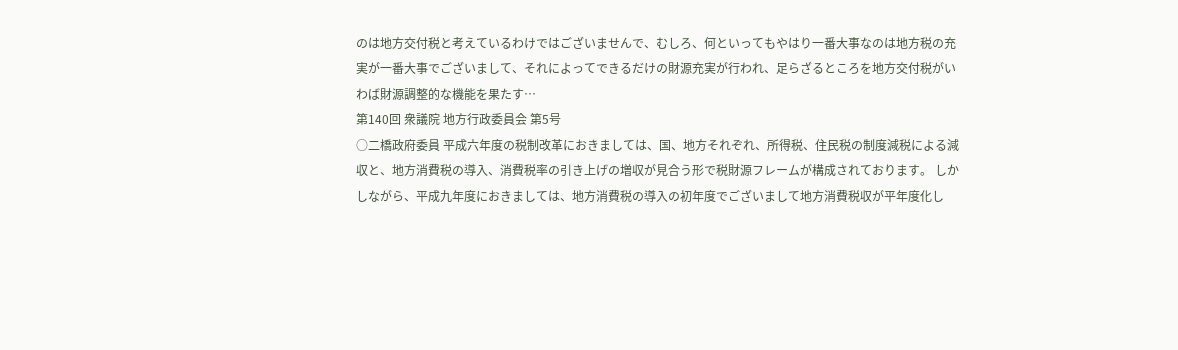のは地方交付税と考えているわけではございませんで、むしろ、何といってもやはり一番大事なのは地方税の充実が一番大事でございまして、それによってできるだけの財源充実が行われ、足らざるところを地方交付税がいわば財源調整的な機能を果たす…
第140回 衆議院 地方行政委員会 第5号
○二橋政府委員 平成六年度の税制改革におきましては、国、地方それぞれ、所得税、住民税の制度減税による減収と、地方消費税の導入、消費税率の引き上げの増収が見合う形で税財源フレームが構成されております。 しかしながら、平成九年度におきましては、地方消費税の導入の初年度でございまして地方消費税収が平年度化し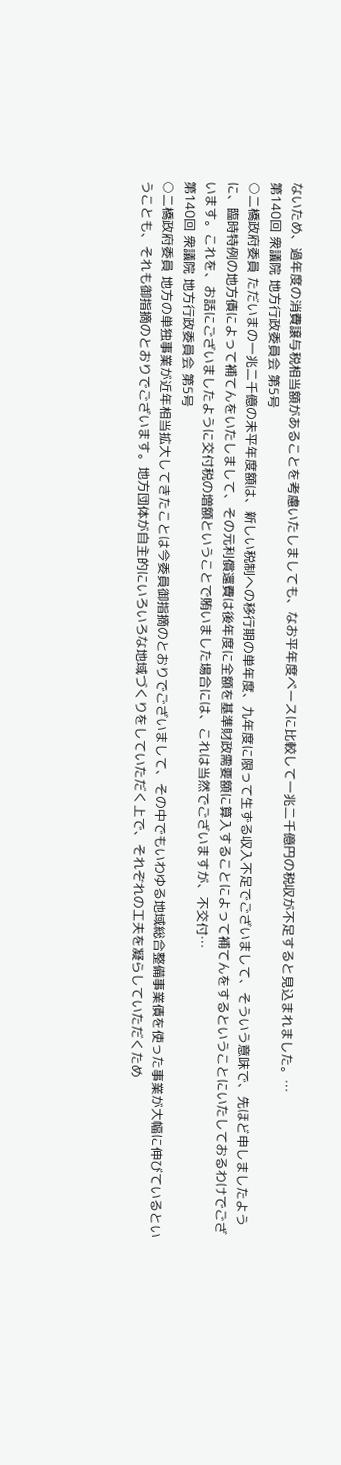ないため、過年度の消費譲与税相当額があることを考慮いたしましても、なお平年度ベースに比較して一兆二千億円の税収が不足すると見込まれました。…
第140回 衆議院 地方行政委員会 第5号
○二橋政府委員 ただいまの一兆二千億の未平年度額は、新しい税制への移行期の単年度、九年度に限って生ずる収入不足でございまして、そういう意味で、先ほど申しましたように、臨時特例の地方債によって補てんをいたしまして、その元利償還費は後年度に全額を基準財政需要額に算入することによって補てんをするということにいたしておるわけでございます。これを、お話にございましたように交付税の増額ということで賄いました場合には、これは当然でございますが、不交付…
第140回 衆議院 地方行政委員会 第5号
○二橋政府委員 地方の単独事業が近年相当拡大してきたことは今委員御指摘のとおりでございまして、その中でもいわゆる地域総合整備事業債を使った事業が大幅に伸びているということも、それも御指摘のとおりでございます。地方団体が自主的にいろいろな地域づくりをしていただく上で、それぞれの工夫を凝らしていただくため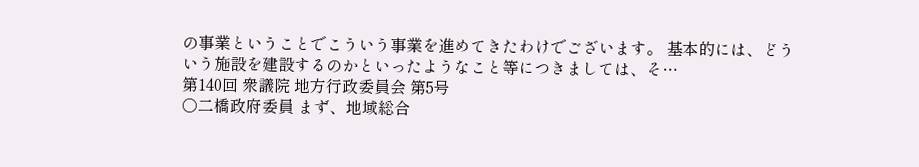の事業ということでこういう事業を進めてきたわけでございます。 基本的には、どういう施設を建設するのかといったようなこと等につきましては、そ…
第140回 衆議院 地方行政委員会 第5号
○二橋政府委員 まず、地域総合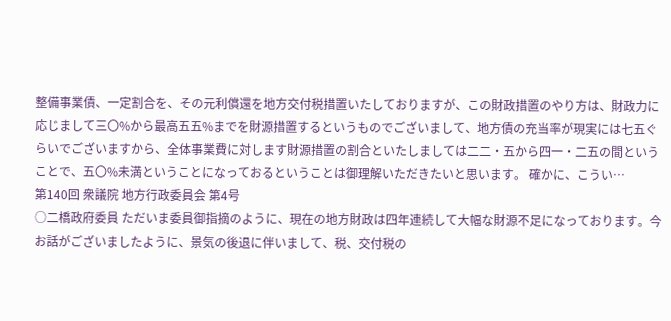整備事業債、一定割合を、その元利償還を地方交付税措置いたしておりますが、この財政措置のやり方は、財政力に応じまして三〇%から最高五五%までを財源措置するというものでございまして、地方債の充当率が現実には七五ぐらいでございますから、全体事業費に対します財源措置の割合といたしましては二二・五から四一・二五の間ということで、五〇%未満ということになっておるということは御理解いただきたいと思います。 確かに、こうい…
第140回 衆議院 地方行政委員会 第4号
○二橋政府委員 ただいま委員御指摘のように、現在の地方財政は四年連続して大幅な財源不足になっております。今お話がございましたように、景気の後退に伴いまして、税、交付税の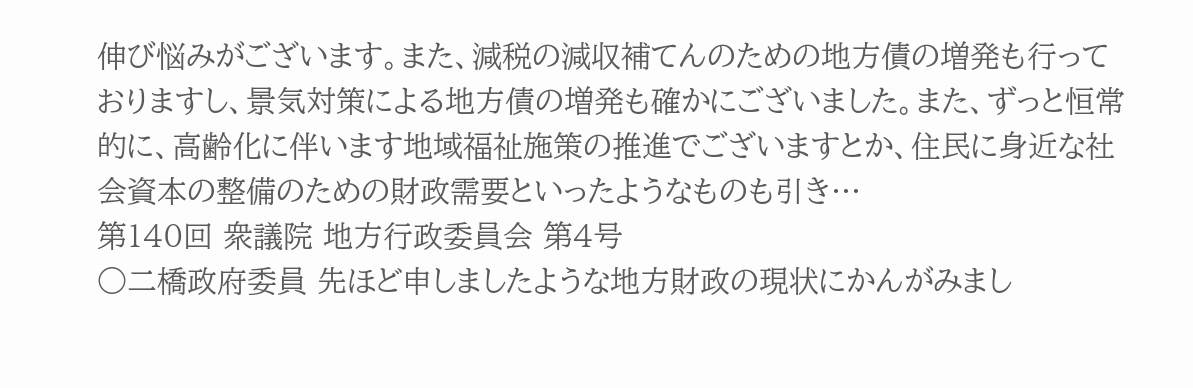伸び悩みがございます。また、減税の減収補てんのための地方債の増発も行っておりますし、景気対策による地方債の増発も確かにございました。また、ずっと恒常的に、高齢化に伴います地域福祉施策の推進でございますとか、住民に身近な社会資本の整備のための財政需要といったようなものも引き…
第140回 衆議院 地方行政委員会 第4号
○二橋政府委員 先ほど申しましたような地方財政の現状にかんがみまし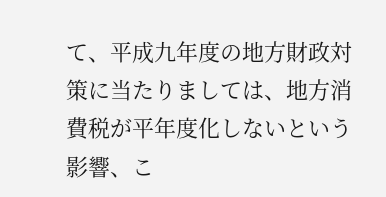て、平成九年度の地方財政対策に当たりましては、地方消費税が平年度化しないという影響、こ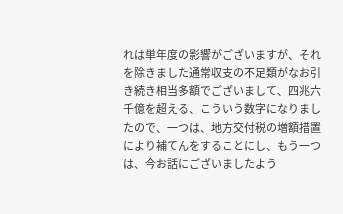れは単年度の影響がございますが、それを除きました通常収支の不足類がなお引き続き相当多額でございまして、四兆六千億を超える、こういう数字になりましたので、一つは、地方交付税の増額措置により補てんをすることにし、もう一つは、今お話にございましたよう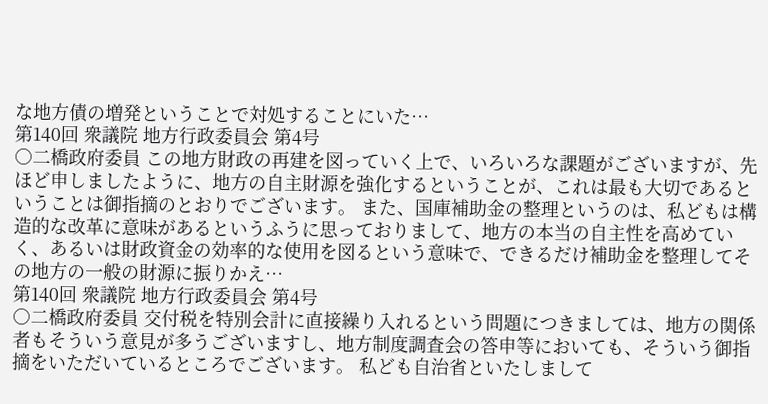な地方債の増発ということで対処することにいた…
第140回 衆議院 地方行政委員会 第4号
○二橋政府委員 この地方財政の再建を図っていく上で、いろいろな課題がございますが、先ほど申しましたように、地方の自主財源を強化するということが、これは最も大切であるということは御指摘のとおりでございます。 また、国庫補助金の整理というのは、私どもは構造的な改革に意味があるというふうに思っておりまして、地方の本当の自主性を高めていく、あるいは財政資金の効率的な使用を図るという意味で、できるだけ補助金を整理してその地方の一般の財源に振りかえ…
第140回 衆議院 地方行政委員会 第4号
○二橋政府委員 交付税を特別会計に直接繰り入れるという問題につきましては、地方の関係者もそういう意見が多うございますし、地方制度調査会の答申等においても、そういう御指摘をいただいているところでございます。 私ども自治省といたしまして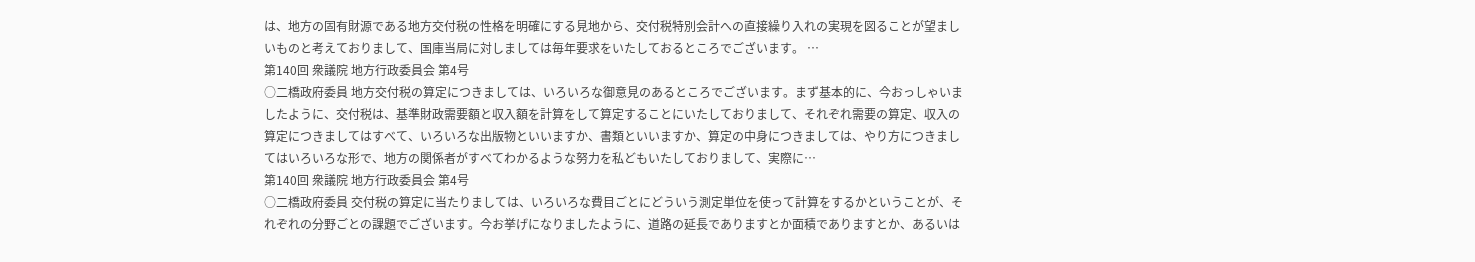は、地方の固有財源である地方交付税の性格を明確にする見地から、交付税特別会計への直接繰り入れの実現を図ることが望ましいものと考えておりまして、国庫当局に対しましては毎年要求をいたしておるところでございます。 …
第140回 衆議院 地方行政委員会 第4号
○二橋政府委員 地方交付税の算定につきましては、いろいろな御意見のあるところでございます。まず基本的に、今おっしゃいましたように、交付税は、基準財政需要額と収入額を計算をして算定することにいたしておりまして、それぞれ需要の算定、収入の算定につきましてはすべて、いろいろな出版物といいますか、書類といいますか、算定の中身につきましては、やり方につきましてはいろいろな形で、地方の関係者がすべてわかるような努力を私どもいたしておりまして、実際に…
第140回 衆議院 地方行政委員会 第4号
○二橋政府委員 交付税の算定に当たりましては、いろいろな費目ごとにどういう測定単位を使って計算をするかということが、それぞれの分野ごとの課題でございます。今お挙げになりましたように、道路の延長でありますとか面積でありますとか、あるいは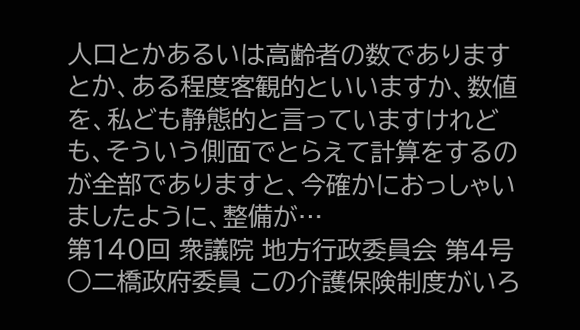人口とかあるいは高齢者の数でありますとか、ある程度客観的といいますか、数値を、私ども静態的と言っていますけれども、そういう側面でとらえて計算をするのが全部でありますと、今確かにおっしゃいましたように、整備が…
第140回 衆議院 地方行政委員会 第4号
○二橋政府委員 この介護保険制度がいろ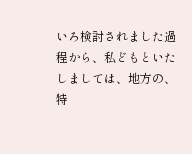いろ検討されました過程から、私どもといたしましては、地方の、特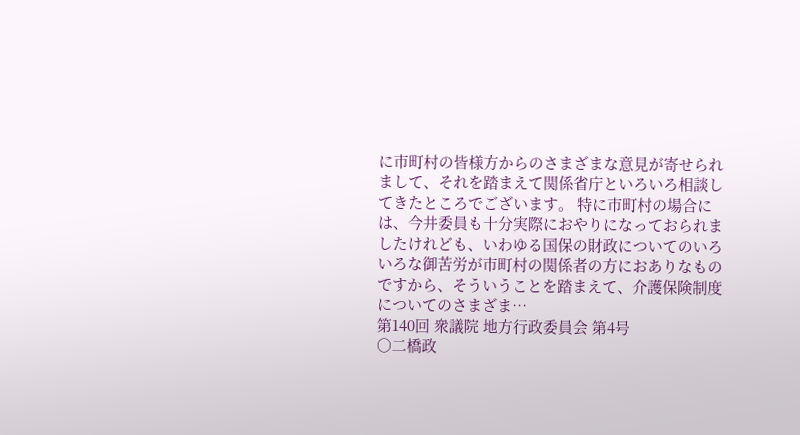に市町村の皆様方からのさまざまな意見が寄せられまして、それを踏まえて関係省庁といろいろ相談してきたところでございます。 特に市町村の場合には、今井委員も十分実際におやりになっておられましたけれども、いわゆる国保の財政についてのいろいろな御苦労が市町村の関係者の方におありなものですから、そういうことを踏まえて、介護保険制度についてのさまざま…
第140回 衆議院 地方行政委員会 第4号
○二橋政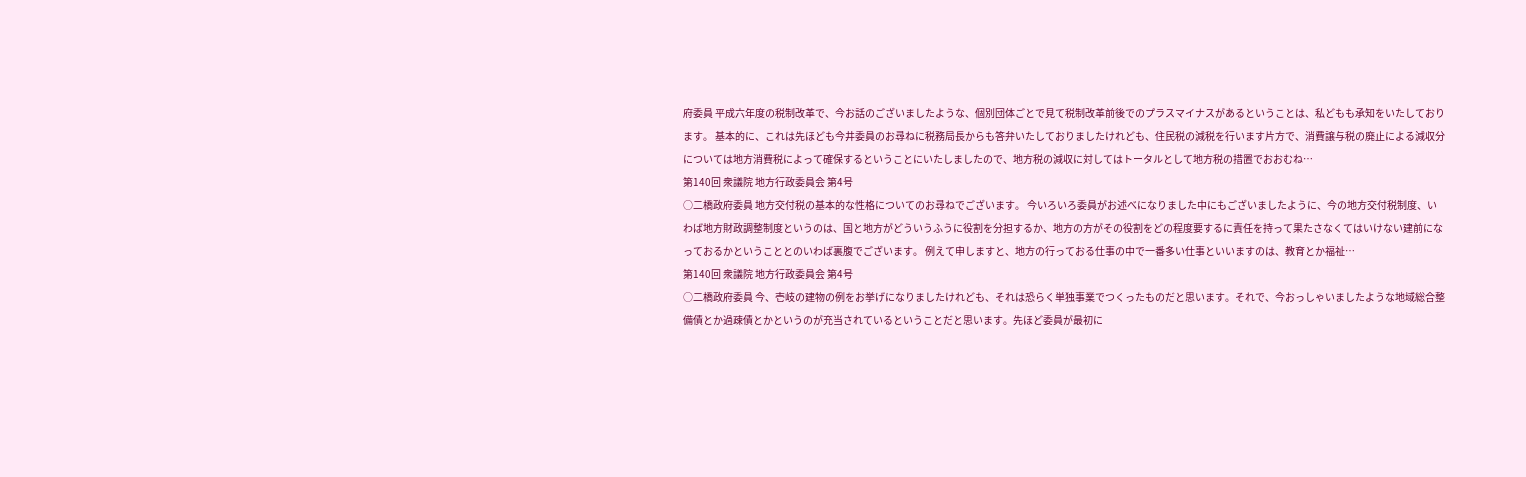府委員 平成六年度の税制改革で、今お話のございましたような、個別団体ごとで見て税制改革前後でのプラスマイナスがあるということは、私どもも承知をいたしております。 基本的に、これは先ほども今井委員のお尋ねに税務局長からも答弁いたしておりましたけれども、住民税の減税を行います片方で、消費譲与税の廃止による減収分については地方消費税によって確保するということにいたしましたので、地方税の減収に対してはトータルとして地方税の措置でおおむね…
第140回 衆議院 地方行政委員会 第4号
○二橋政府委員 地方交付税の基本的な性格についてのお尋ねでございます。 今いろいろ委員がお述べになりました中にもございましたように、今の地方交付税制度、いわば地方財政調整制度というのは、国と地方がどういうふうに役割を分担するか、地方の方がその役割をどの程度要するに責任を持って果たさなくてはいけない建前になっておるかということとのいわば裏腹でございます。 例えて申しますと、地方の行っておる仕事の中で一番多い仕事といいますのは、教育とか福祉…
第140回 衆議院 地方行政委員会 第4号
○二橋政府委員 今、壱岐の建物の例をお挙げになりましたけれども、それは恐らく単独事業でつくったものだと思います。それで、今おっしゃいましたような地域総合整備債とか過疎債とかというのが充当されているということだと思います。先ほど委員が最初に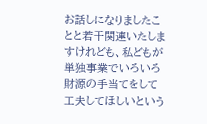お話しになりましたことと若干関連いたしますけれども、私どもが単独事業でいろいろ財源の手当てをして工夫してほしいという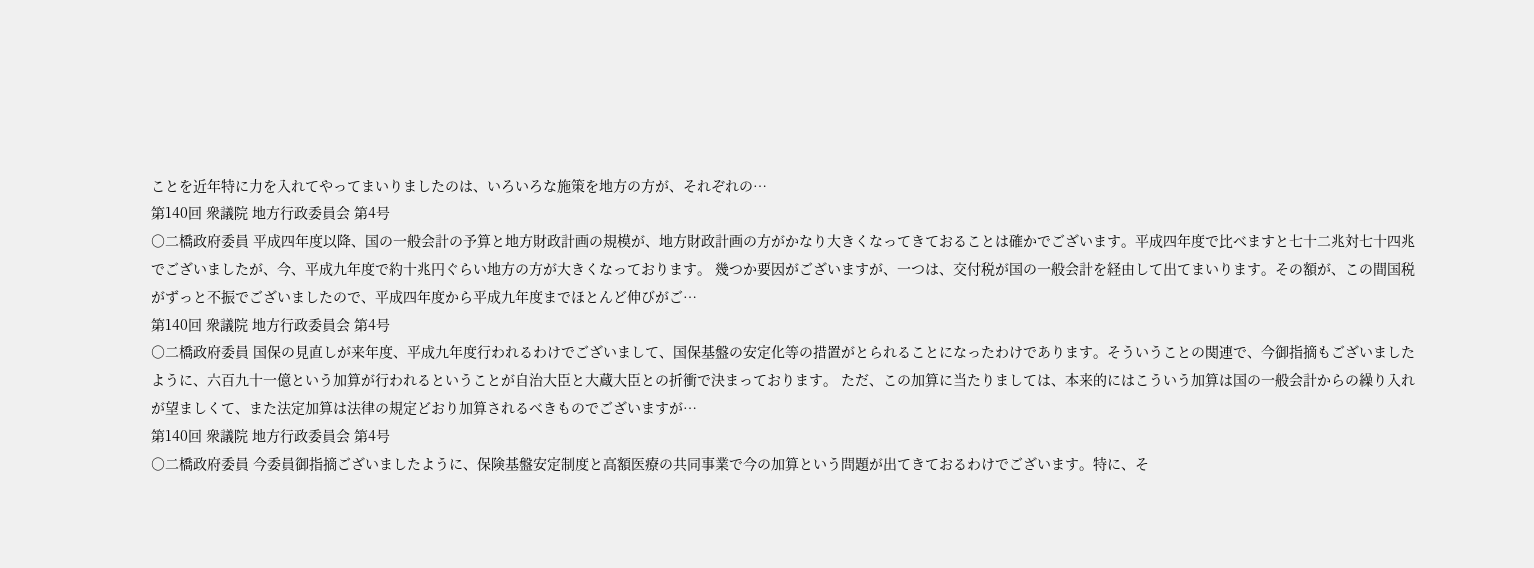ことを近年特に力を入れてやってまいりましたのは、いろいろな施策を地方の方が、それぞれの…
第140回 衆議院 地方行政委員会 第4号
○二橋政府委員 平成四年度以降、国の一般会計の予算と地方財政計画の規模が、地方財政計画の方がかなり大きくなってきておることは確かでございます。平成四年度で比べますと七十二兆対七十四兆でございましたが、今、平成九年度で約十兆円ぐらい地方の方が大きくなっております。 幾つか要因がございますが、一つは、交付税が国の一般会計を経由して出てまいります。その額が、この間国税がずっと不振でございましたので、平成四年度から平成九年度までほとんど伸びがご…
第140回 衆議院 地方行政委員会 第4号
○二橋政府委員 国保の見直しが来年度、平成九年度行われるわけでございまして、国保基盤の安定化等の措置がとられることになったわけであります。そういうことの関連で、今御指摘もございましたように、六百九十一億という加算が行われるということが自治大臣と大蔵大臣との折衝で決まっております。 ただ、この加算に当たりましては、本来的にはこういう加算は国の一般会計からの繰り入れが望ましくて、また法定加算は法律の規定どおり加算されるべきものでございますが…
第140回 衆議院 地方行政委員会 第4号
○二橋政府委員 今委員御指摘ございましたように、保険基盤安定制度と高額医療の共同事業で今の加算という問題が出てきておるわけでございます。特に、そ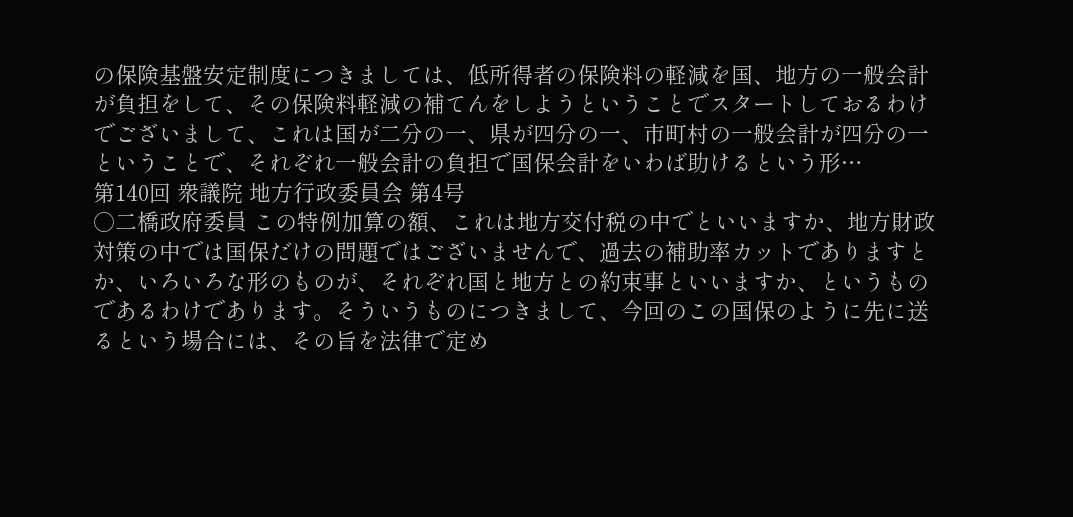の保険基盤安定制度につきましては、低所得者の保険料の軽減を国、地方の一般会計が負担をして、その保険料軽減の補てんをしようということでスタートしておるわけでございまして、これは国が二分の一、県が四分の一、市町村の一般会計が四分の一ということで、それぞれ一般会計の負担で国保会計をいわば助けるという形…
第140回 衆議院 地方行政委員会 第4号
○二橋政府委員 この特例加算の額、これは地方交付税の中でといいますか、地方財政対策の中では国保だけの問題ではございませんで、過去の補助率カットでありますとか、いろいろな形のものが、それぞれ国と地方との約束事といいますか、というものであるわけであります。そういうものにつきまして、今回のこの国保のように先に送るという場合には、その旨を法律で定め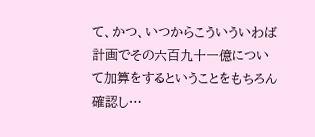て、かつ、いつからこういういわば計画でその六百九十一億について加算をするということをもちろん確認し…